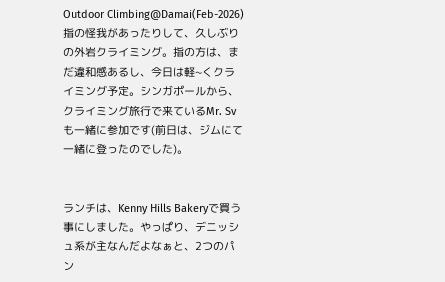Outdoor Climbing@Damai(Feb-2026)
指の怪我があったりして、久しぶりの外岩クライミング。指の方は、まだ違和感あるし、今日は軽~くクライミング予定。シンガポールから、クライミング旅行で来ているMr. Svも一緒に参加です(前日は、ジムにて一緒に登ったのでした)。


ランチは、Kenny Hills Bakeryで買う事にしました。やっぱり、デニッシュ系が主なんだよなぁと、2つのパン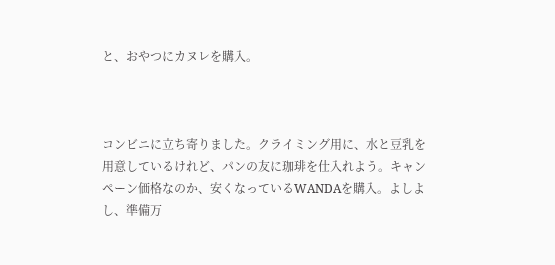と、おやつにカヌレを購入。



コンビニに立ち寄りました。クライミング用に、水と豆乳を用意しているけれど、パンの友に珈琲を仕入れよう。キャンペーン価格なのか、安くなっているWANDAを購入。よしよし、準備万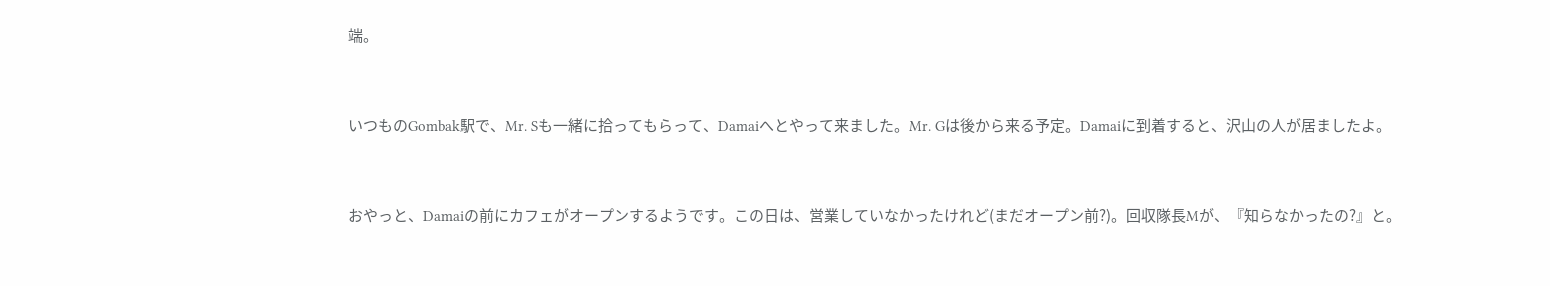端。



いつものGombak駅で、Mr. Sも一緒に拾ってもらって、Damaiへとやって来ました。Mr. Gは後から来る予定。Damaiに到着すると、沢山の人が居ましたよ。



おやっと、Damaiの前にカフェがオープンするようです。この日は、営業していなかったけれど(まだオープン前?)。回収隊長Mが、『知らなかったの?』と。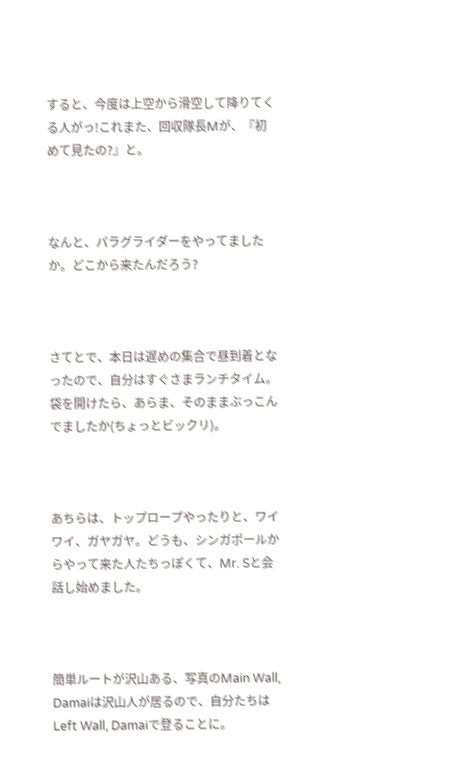すると、今度は上空から滑空して降りてくる人がっ!これまた、回収隊長Mが、『初めて見たの?』と。



なんと、パラグライダーをやってましたか。どこから来たんだろう?



さてとで、本日は遅めの集合で昼到着となったので、自分はすぐさまランチタイム。袋を開けたら、あらま、そのままぶっこんでましたか(ちょっとビックリ)。



あちらは、トップロープやったりと、ワイワイ、ガヤガヤ。どうも、シンガポールからやって来た人たちっぽくて、Mr. Sと会話し始めました。



簡単ルートが沢山ある、写真のMain Wall, Damaiは沢山人が居るので、自分たちはLeft Wall, Damaiで登ることに。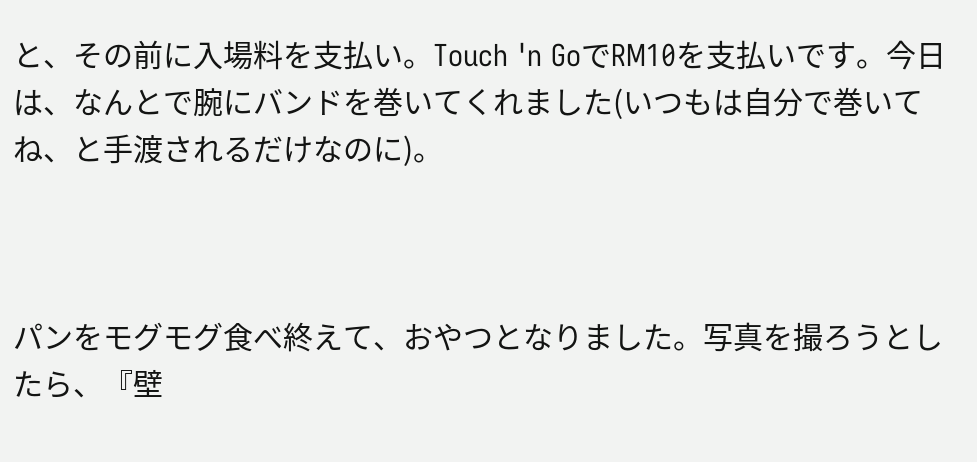と、その前に入場料を支払い。Touch 'n GoでRM10を支払いです。今日は、なんとで腕にバンドを巻いてくれました(いつもは自分で巻いてね、と手渡されるだけなのに)。



パンをモグモグ食べ終えて、おやつとなりました。写真を撮ろうとしたら、『壁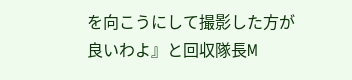を向こうにして撮影した方が良いわよ』と回収隊長M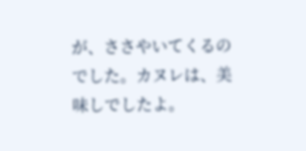が、ささやいてくるのでした。カヌレは、美味しでしたよ。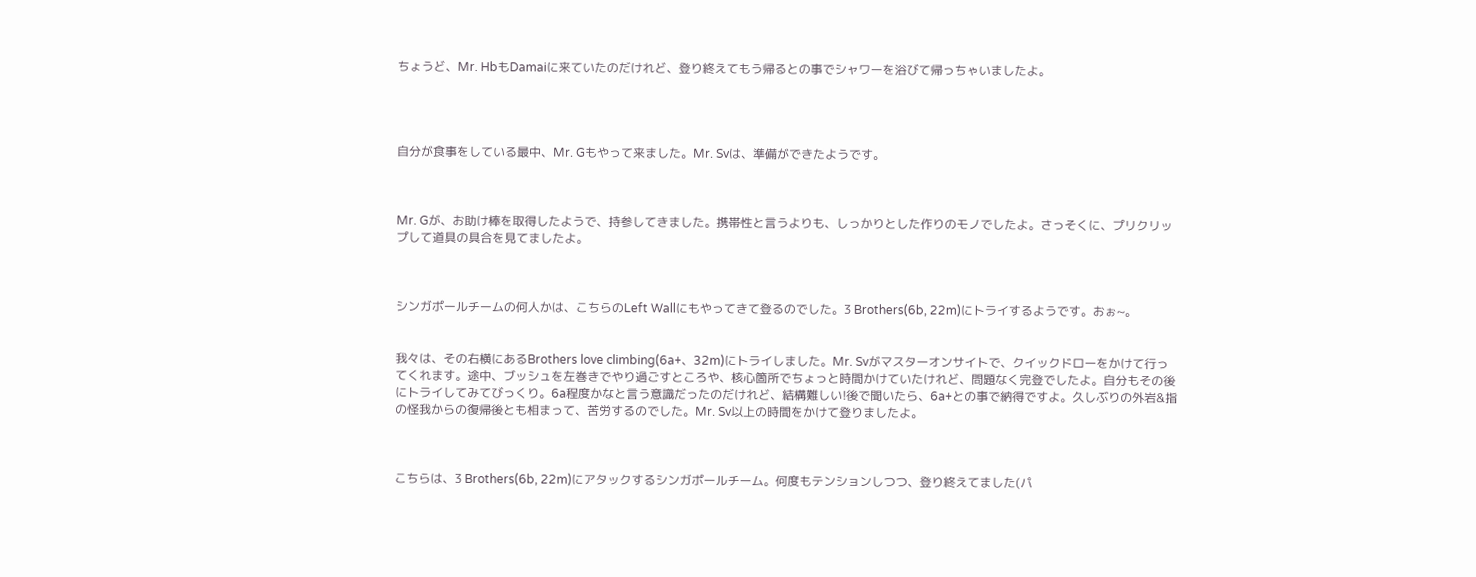ちょうど、Mr. HbもDamaiに来ていたのだけれど、登り終えてもう帰るとの事でシャワーを浴びて帰っちゃいましたよ。




自分が食事をしている最中、Mr. Gもやって来ました。Mr. Svは、準備ができたようです。



Mr. Gが、お助け棒を取得したようで、持参してきました。携帯性と言うよりも、しっかりとした作りのモノでしたよ。さっそくに、プリクリップして道具の具合を見てましたよ。



シンガポールチームの何人かは、こちらのLeft Wallにもやってきて登るのでした。3 Brothers(6b, 22m)にトライするようです。おぉ~。


我々は、その右横にあるBrothers love climbing(6a+、32m)にトライしました。Mr. Svがマスターオンサイトで、クイックドローをかけて行ってくれます。途中、ブッシュを左巻きでやり過ごすところや、核心箇所でちょっと時間かけていたけれど、問題なく完登でしたよ。自分もその後にトライしてみてびっくり。6a程度かなと言う意識だったのだけれど、結構難しい!後で聞いたら、6a+との事で納得ですよ。久しぶりの外岩&指の怪我からの復帰後とも相まって、苦労するのでした。Mr. Sv以上の時間をかけて登りましたよ。



こちらは、3 Brothers(6b, 22m)にアタックするシンガポールチーム。何度もテンションしつつ、登り終えてました(パ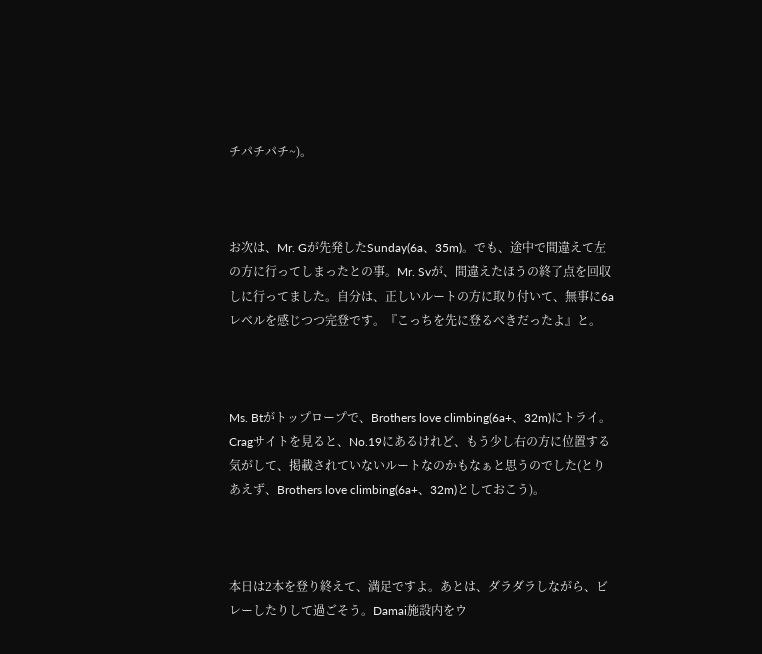チパチパチ~)。



お次は、Mr. Gが先発したSunday(6a、35m)。でも、途中で間違えて左の方に行ってしまったとの事。Mr. Svが、間違えたほうの終了点を回収しに行ってました。自分は、正しいルートの方に取り付いて、無事に6aレベルを感じつつ完登です。『こっちを先に登るべきだったよ』と。



Ms. Btがトップロープで、Brothers love climbing(6a+、32m)にトライ。Cragサイトを見ると、No.19にあるけれど、もう少し右の方に位置する気がして、掲載されていないルートなのかもなぁと思うのでした(とりあえず、Brothers love climbing(6a+、32m)としておこう)。



本日は2本を登り終えて、満足ですよ。あとは、ダラダラしながら、ビレーしたりして過ごそう。Damai施設内をウ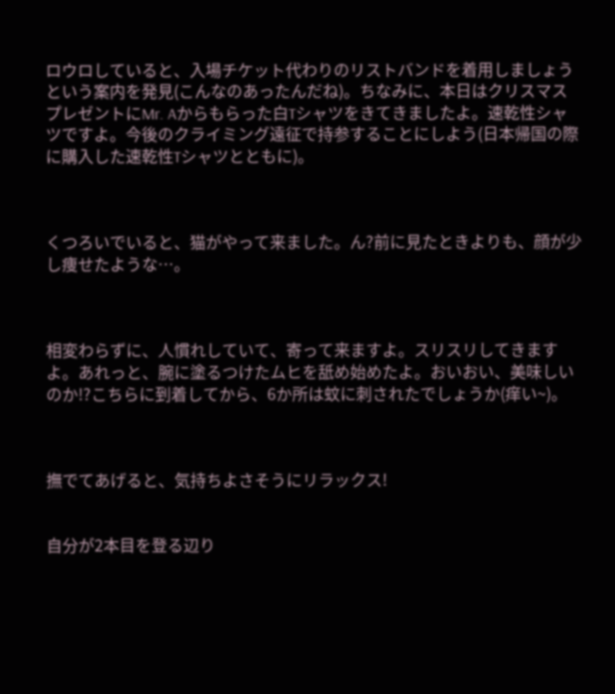ロウロしていると、入場チケット代わりのリストバンドを着用しましょうという案内を発見(こんなのあったんだね)。ちなみに、本日はクリスマスプレゼントにMr. Aからもらった白Tシャツをきてきましたよ。速乾性シャツですよ。今後のクライミング遠征で持参することにしよう(日本帰国の際に購入した速乾性Tシャツとともに)。



くつろいでいると、猫がやって来ました。ん?前に見たときよりも、顔が少し痩せたような…。



相変わらずに、人慣れしていて、寄って来ますよ。スリスリしてきますよ。あれっと、腕に塗るつけたムヒを舐め始めたよ。おいおい、美味しいのか!?こちらに到着してから、6か所は蚊に刺されたでしょうか(痒い~)。



撫でてあげると、気持ちよさそうにリラックス!


自分が2本目を登る辺り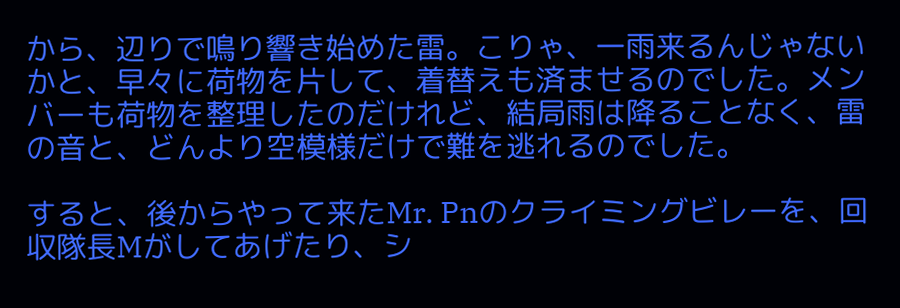から、辺りで鳴り響き始めた雷。こりゃ、一雨来るんじゃないかと、早々に荷物を片して、着替えも済ませるのでした。メンバーも荷物を整理したのだけれど、結局雨は降ることなく、雷の音と、どんより空模様だけで難を逃れるのでした。

すると、後からやって来たMr. Pnのクライミングビレーを、回収隊長Mがしてあげたり、シ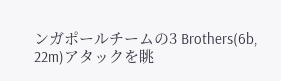ンガポールチームの3 Brothers(6b, 22m)アタックを眺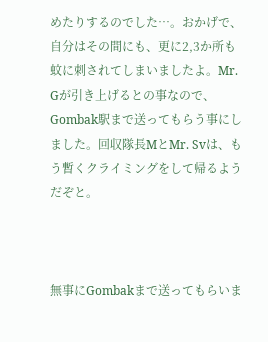めたりするのでした…。おかげで、自分はその間にも、更に2,3か所も蚊に刺されてしまいましたよ。Mr. Gが引き上げるとの事なので、Gombak駅まで送ってもらう事にしました。回収隊長MとMr. Svは、もう暫くクライミングをして帰るようだぞと。



無事にGombakまで送ってもらいま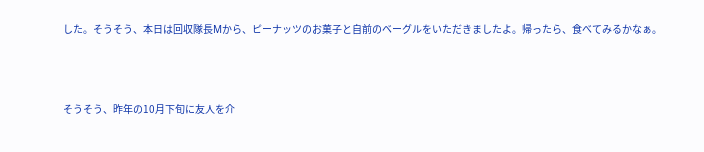した。そうそう、本日は回収隊長Mから、ピーナッツのお菓子と自前のベーグルをいただきましたよ。帰ったら、食べてみるかなぁ。



そうそう、昨年の10月下旬に友人を介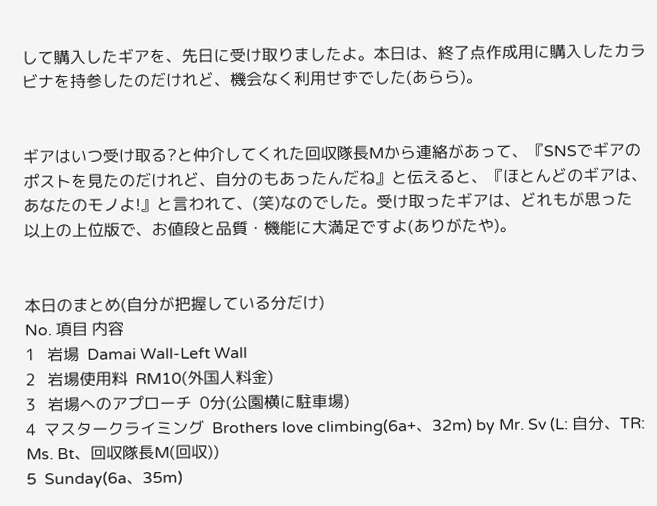して購入したギアを、先日に受け取りましたよ。本日は、終了点作成用に購入したカラビナを持参したのだけれど、機会なく利用せずでした(あらら)。


ギアはいつ受け取る?と仲介してくれた回収隊長Mから連絡があって、『SNSでギアのポストを見たのだけれど、自分のもあったんだね』と伝えると、『ほとんどのギアは、あなたのモノよ!』と言われて、(笑)なのでした。受け取ったギアは、どれもが思った以上の上位版で、お値段と品質・機能に大満足ですよ(ありがたや)。


本日のまとめ(自分が把握している分だけ)
No. 項目 内容
1   岩場  Damai Wall-Left Wall
2   岩場使用料  RM10(外国人料金)
3   岩場へのアプローチ  0分(公園横に駐車場)
4  マスタークライミング  Brothers love climbing(6a+、32m) by Mr. Sv (L: 自分、TR: Ms. Bt、回収隊長M(回収))
5  Sunday(6a、35m)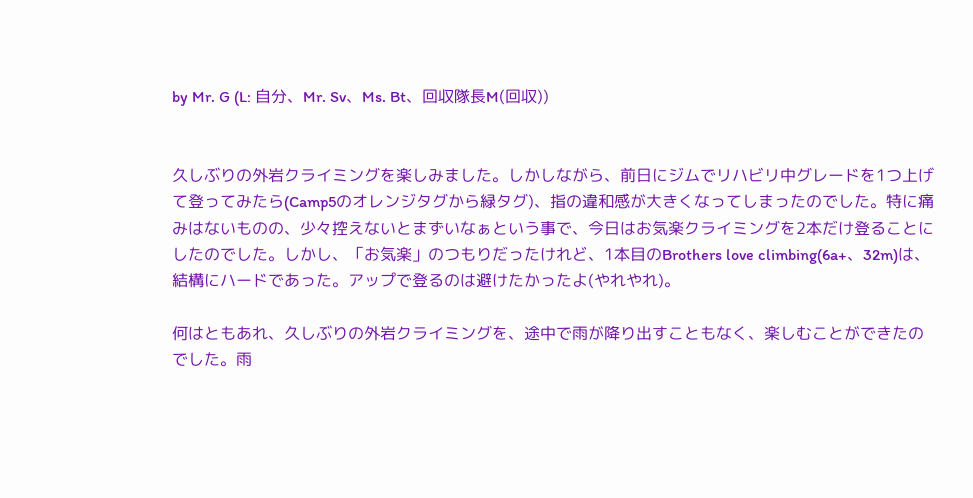by Mr. G (L: 自分、Mr. Sv、Ms. Bt、回収隊長M(回収))


久しぶりの外岩クライミングを楽しみました。しかしながら、前日にジムでリハビリ中グレードを1つ上げて登ってみたら(Camp5のオレンジタグから緑タグ)、指の違和感が大きくなってしまったのでした。特に痛みはないものの、少々控えないとまずいなぁという事で、今日はお気楽クライミングを2本だけ登ることにしたのでした。しかし、「お気楽」のつもりだったけれど、1本目のBrothers love climbing(6a+、32m)は、結構にハードであった。アップで登るのは避けたかったよ(やれやれ)。

何はともあれ、久しぶりの外岩クライミングを、途中で雨が降り出すこともなく、楽しむことができたのでした。雨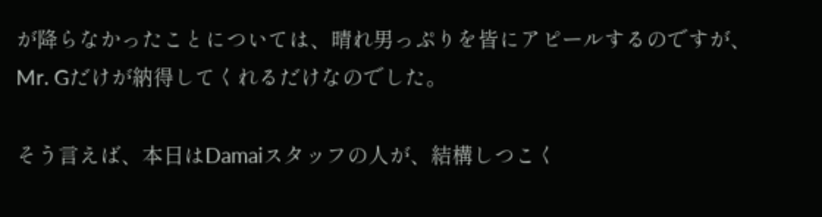が降らなかったことについては、晴れ男っぷりを皆にアピールするのですが、Mr. Gだけが納得してくれるだけなのでした。

そう言えば、本日はDamaiスタッフの人が、結構しつこく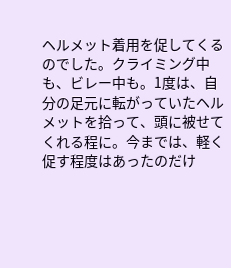ヘルメット着用を促してくるのでした。クライミング中も、ビレー中も。1度は、自分の足元に転がっていたヘルメットを拾って、頭に被せてくれる程に。今までは、軽く促す程度はあったのだけ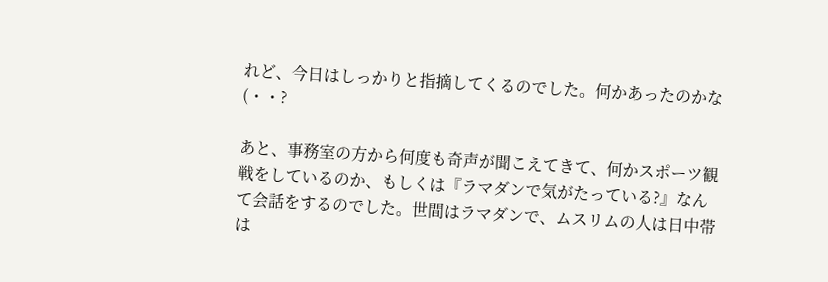れど、今日はしっかりと指摘してくるのでした。何かあったのかな(・・?

あと、事務室の方から何度も奇声が聞こえてきて、何かスポーツ観戦をしているのか、もしくは『ラマダンで気がたっている?』なんて会話をするのでした。世間はラマダンで、ムスリムの人は日中帯は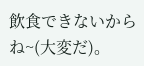飲食できないからね~(大変だ)。